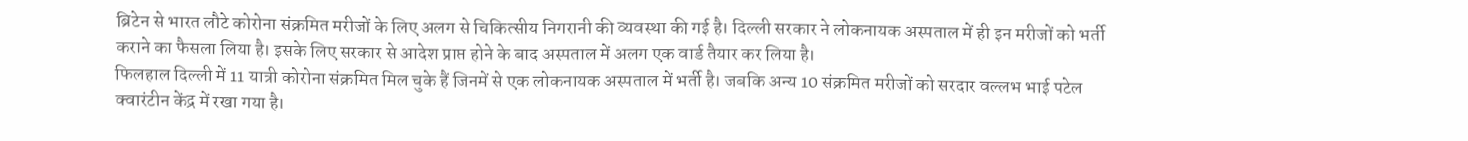ब्रिटेन से भारत लौटे कोरोना संक्रमित मरीजों के लिए अलग से चिकित्सीय निगरानी की व्यवस्था की गई है। दिल्ली सरकार ने लोकनायक अस्पताल में ही इन मरीजों को भर्ती कराने का फैसला लिया है। इसके लिए सरकार से आदेश प्राप्त होने के बाद अस्पताल में अलग एक वार्ड तैयार कर लिया है।
फिलहाल दिल्ली में 11 यात्री कोरोना संक्रमित मिल चुके हैं जिनमें से एक लोकनायक अस्पताल में भर्ती है। जबकि अन्य 10 संक्रमित मरीजों को सरदार वल्लभ भाई पटेल क्वारंटीन केंद्र में रखा गया है।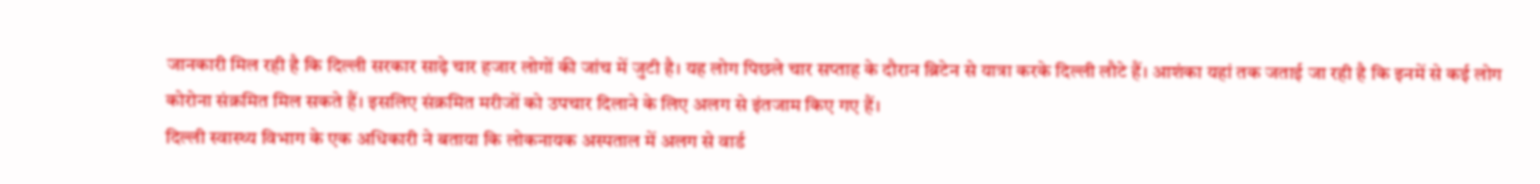जानकारी मिल रही है कि दिल्ली सरकार साढ़े चार हजार लोगों की जांच में जुटी है। यह लोग पिछले चार सप्ताह के दौरान ब्रिटेन से यात्रा करके दिल्ली लौटे हैं। आशंका यहां तक जताई जा रही है कि इनमें से कई लोग कोरोना संक्रमित मिल सकते हैं। इसलिए संक्रमित मरीजों को उपचार दिलाने के लिए अलग से इंतजाम किए गए हैं।
दिल्ली स्वास्थ्य विभाग के एक अधिकारी ने बताया कि लोकनायक अस्पताल में अलग से वार्ड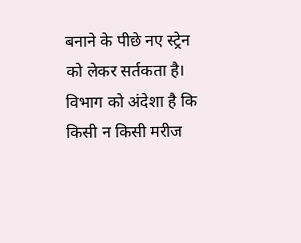बनाने के पीछे नए स्ट्रेन को लेकर सर्तकता है। विभाग को अंदेशा है कि किसी न किसी मरीज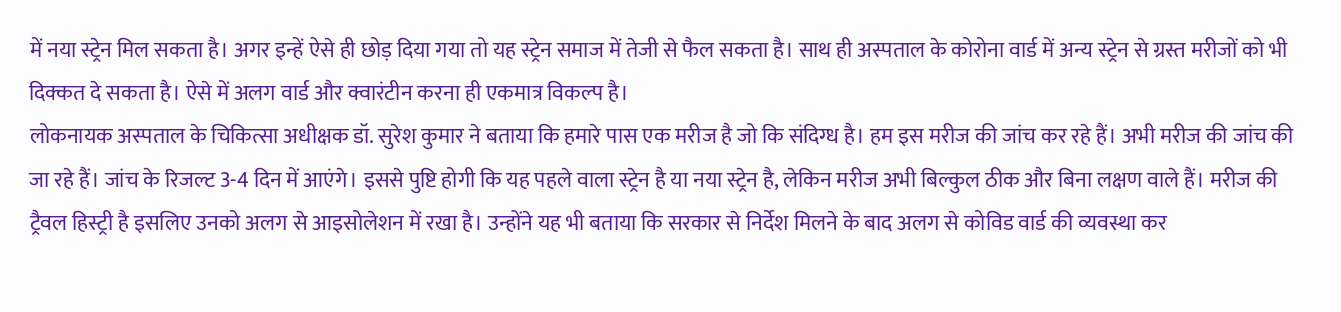में नया स्ट्रेन मिल सकता है। अगर इन्हें ऐसे ही छोड़ दिया गया तो यह स्ट्रेन समाज में तेजी से फैल सकता है। साथ ही अस्पताल के कोरोना वार्ड में अन्य स्ट्रेन से ग्रस्त मरीजों को भी दिक्कत दे सकता है। ऐसे में अलग वार्ड और क्वारंटीन करना ही एकमात्र विकल्प है।
लोकनायक अस्पताल के चिकित्सा अधीक्षक डॉ. सुरेश कुमार ने बताया कि हमारे पास एक मरीज है जो कि संदिग्ध है। हम इस मरीज की जांच कर रहे हैं। अभी मरीज की जांच की जा रहे हैं। जांच के रिजल्ट 3-4 दिन में आएंगे। इससे पुष्टि होगी कि यह पहले वाला स्ट्रेन है या नया स्ट्रेन है, लेकिन मरीज अभी बिल्कुल ठीक और बिना लक्षण वाले हैं। मरीज की ट्रैवल हिस्ट्री है इसलिए उनको अलग से आइसोलेशन में रखा है। उन्होंने यह भी बताया कि सरकार से निर्देश मिलने के बाद अलग से कोविड वार्ड की व्यवस्था कर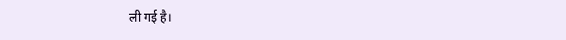ली गई है।